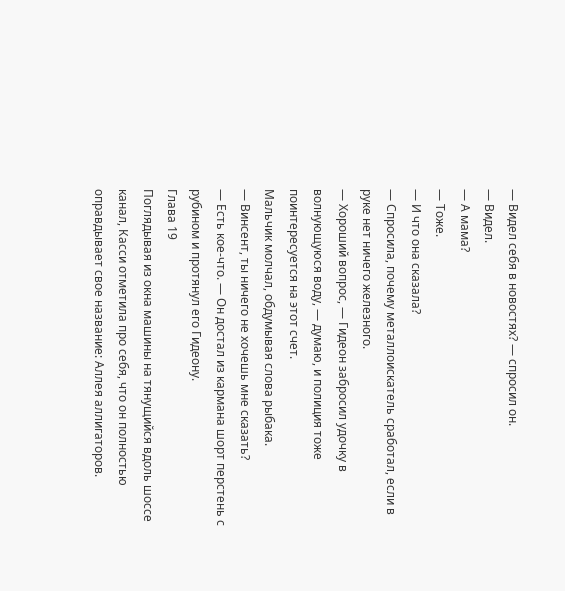— Видел себя в новостях? — спросил он.
— Видел.
— А мама?
— Тоже.
— И что она сказала?
— Спросила, почему металлоискатель сработал, если в руке нет ничего железного.
— Хороший вопрос, — Гидеон забросил удочку в волнующуюся воду, — думаю, и полиция тоже поинтересуется на этот счет.
Мальчик молчал, обдумывая слова рыбака.
— Винсент, ты ничего не хочешь мне сказать?
— Есть кое-что. — Он достал из кармана шорт перстень с рубином и протянул его Гидеону.
Глава 19
Поглядывая из окна машины на тянущийся вдоль шоссе канал, Касси отметила про себя, что он полностью оправдывает свое название: Аллея аллигаторов.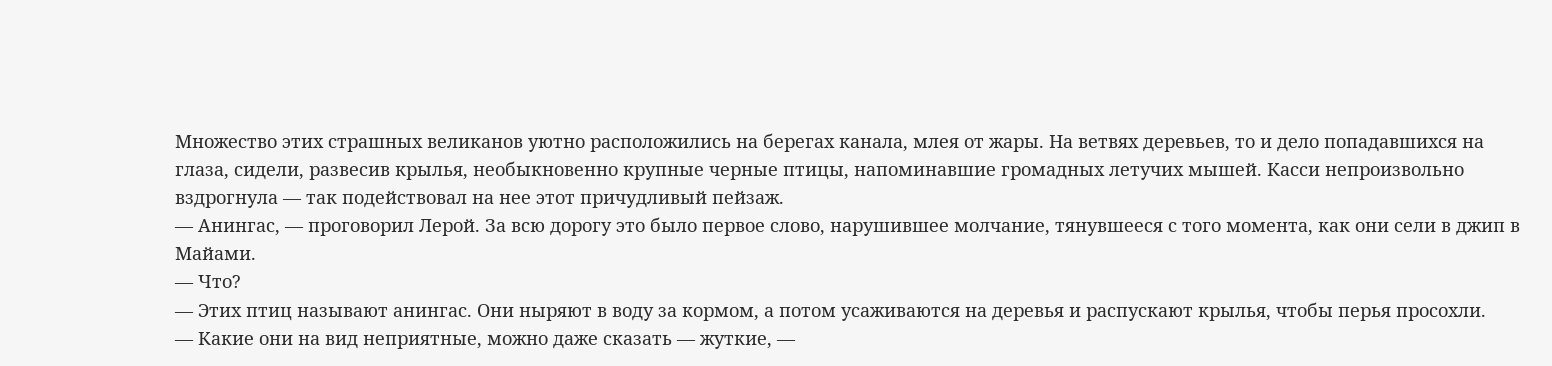Множество этих страшных великанов уютно расположились на берегах канала, млея от жары. На ветвях деревьев, то и дело попадавшихся на глаза, сидели, развесив крылья, необыкновенно крупные черные птицы, напоминавшие громадных летучих мышей. Касси непроизвольно вздрогнула — так подействовал на нее этот причудливый пейзаж.
— Анингас, — проговорил Лерой. За всю дорогу это было первое слово, нарушившее молчание, тянувшееся с того момента, как они сели в джип в Майами.
— Что?
— Этих птиц называют анингас. Они ныряют в воду за кормом, а потом усаживаются на деревья и распускают крылья, чтобы перья просохли.
— Какие они на вид неприятные, можно даже сказать — жуткие, —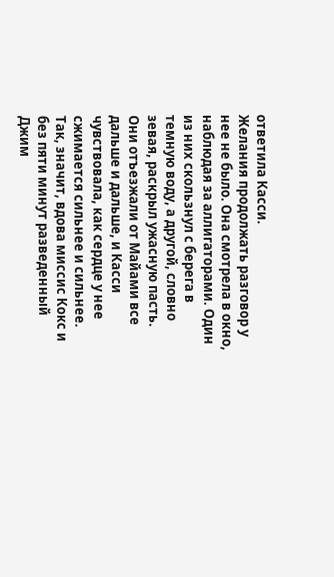ответила Касси.
Желания продолжать разговор у нее не было. Она смотрела в окно, наблюдая за аллигаторами. Один из них скользнул с берега в темную воду, а другой, словно зевая, раскрыл ужасную пасть. Они отъезжали от Майами все дальше и дальше, и Касси чувствовала, как сердце у нее сжимается сильнее и сильнее.
Так, значит, вдова миссис Кокс и без пяти минут разведенный Джим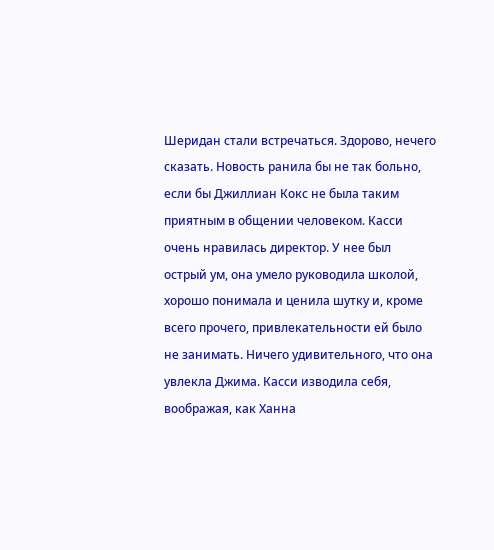Шеридан стали встречаться. Здорово, нечего сказать. Новость ранила бы не так больно, если бы Джиллиан Кокс не была таким приятным в общении человеком. Касси очень нравилась директор. У нее был острый ум, она умело руководила школой, хорошо понимала и ценила шутку и, кроме всего прочего, привлекательности ей было не занимать. Ничего удивительного, что она увлекла Джима. Касси изводила себя, воображая, как Ханна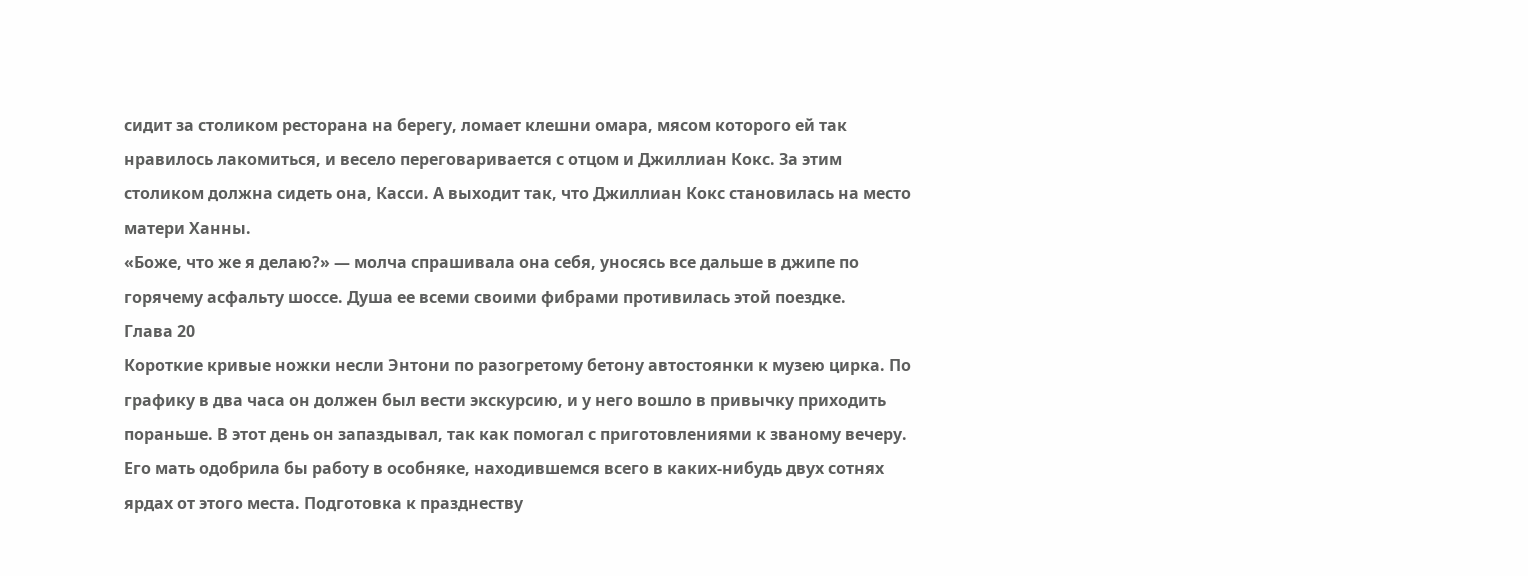сидит за столиком ресторана на берегу, ломает клешни омара, мясом которого ей так нравилось лакомиться, и весело переговаривается с отцом и Джиллиан Кокс. За этим столиком должна сидеть она, Касси. А выходит так, что Джиллиан Кокс становилась на место матери Ханны.
«Боже, что же я делаю?» — молча спрашивала она себя, уносясь все дальше в джипе по горячему асфальту шоссе. Душа ее всеми своими фибрами противилась этой поездке.
Глава 20
Короткие кривые ножки несли Энтони по разогретому бетону автостоянки к музею цирка. По графику в два часа он должен был вести экскурсию, и у него вошло в привычку приходить пораньше. В этот день он запаздывал, так как помогал с приготовлениями к званому вечеру. Его мать одобрила бы работу в особняке, находившемся всего в каких-нибудь двух сотнях ярдах от этого места. Подготовка к празднеству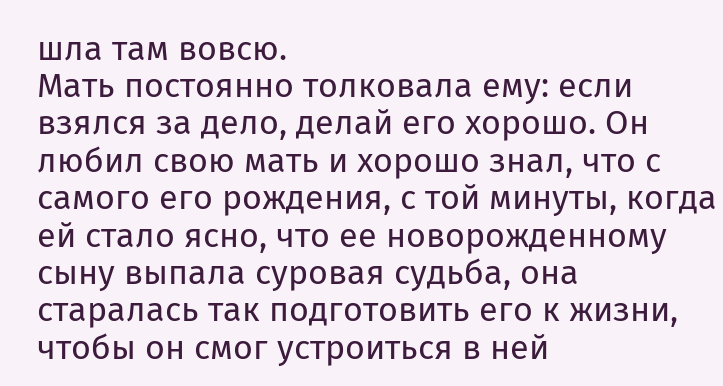шла там вовсю.
Мать постоянно толковала ему: если взялся за дело, делай его хорошо. Он любил свою мать и хорошо знал, что с самого его рождения, с той минуты, когда ей стало ясно, что ее новорожденному сыну выпала суровая судьба, она старалась так подготовить его к жизни, чтобы он смог устроиться в ней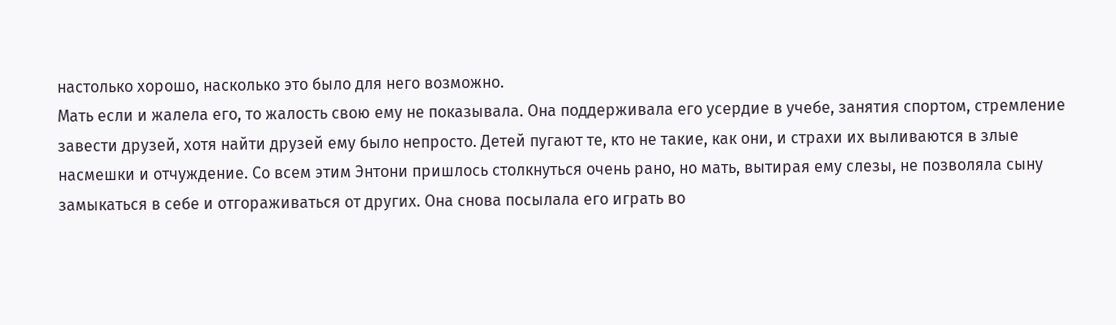настолько хорошо, насколько это было для него возможно.
Мать если и жалела его, то жалость свою ему не показывала. Она поддерживала его усердие в учебе, занятия спортом, стремление завести друзей, хотя найти друзей ему было непросто. Детей пугают те, кто не такие, как они, и страхи их выливаются в злые насмешки и отчуждение. Со всем этим Энтони пришлось столкнуться очень рано, но мать, вытирая ему слезы, не позволяла сыну замыкаться в себе и отгораживаться от других. Она снова посылала его играть во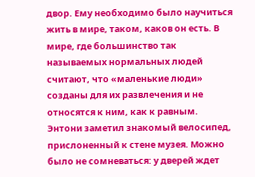двор. Ему необходимо было научиться жить в мире, таком, каков он есть. В мире, где большинство так называемых нормальных людей считают, что «маленькие люди» созданы для их развлечения и не относятся к ним, как к равным.
Энтони заметил знакомый велосипед, прислоненный к стене музея. Можно было не сомневаться: у дверей ждет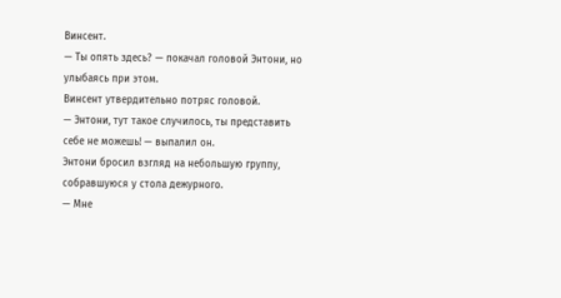Винсент.
— Ты опять здесь? — покачал головой Энтони, но улыбаясь при этом.
Винсент утвердительно потряс головой.
— Энтони, тут такое случилось, ты представить себе не можешь! — выпалил он.
Энтони бросил взгляд на небольшую группу, собравшуюся у стола дежурного.
— Мне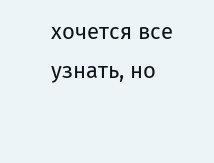хочется все узнать, но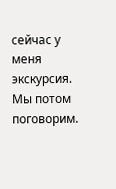сейчас у меня экскурсия. Мы потом поговорим.